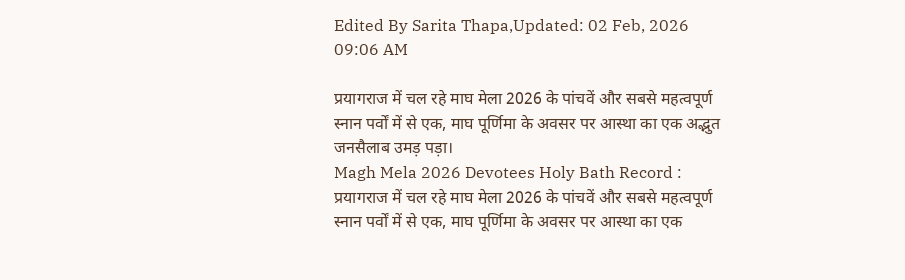Edited By Sarita Thapa,Updated: 02 Feb, 2026 09:06 AM

प्रयागराज में चल रहे माघ मेला 2026 के पांचवें और सबसे महत्वपूर्ण स्नान पर्वों में से एक, माघ पूर्णिमा के अवसर पर आस्था का एक अद्भुत जनसैलाब उमड़ पड़ा।
Magh Mela 2026 Devotees Holy Bath Record : प्रयागराज में चल रहे माघ मेला 2026 के पांचवें और सबसे महत्वपूर्ण स्नान पर्वों में से एक, माघ पूर्णिमा के अवसर पर आस्था का एक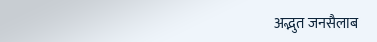अद्भुत जनसैलाब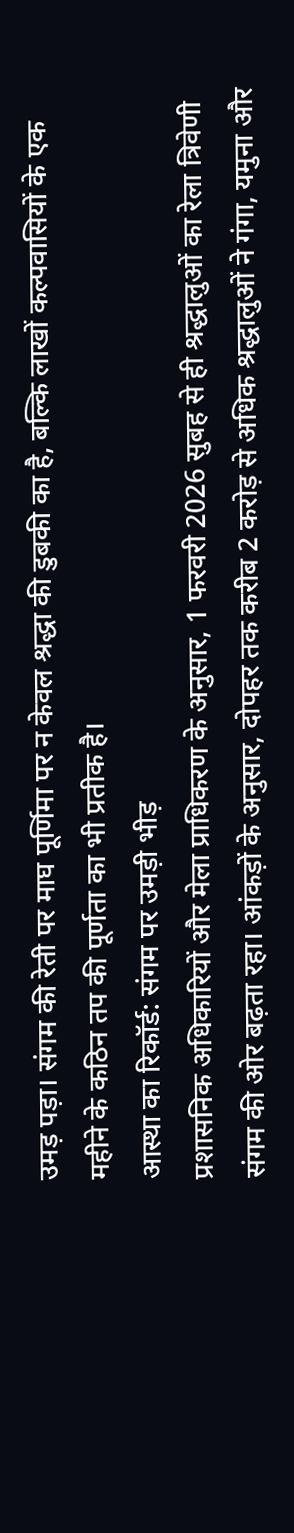उमड़ पड़ा। संगम की रेती पर माघ पूर्णिमा पर न केवल श्रद्धा की डुबकी का है, बल्कि लाखों कल्पवासियों के एक महीने के कठिन तप की पूर्णता का भी प्रतीक है।
आस्था का रिकॉर्ड: संगम पर उमड़ी भीड़
प्रशासनिक अधिकारियों और मेला प्राधिकरण के अनुसार, 1 फरवरी 2026 सुबह से ही श्रद्धालुओं का रेला त्रिवेणी संगम की ओर बढ़ता रहा। आंकड़ों के अनुसार, दोपहर तक करीब 2 करोड़ से अधिक श्रद्धालुओं ने गंगा, यमुना और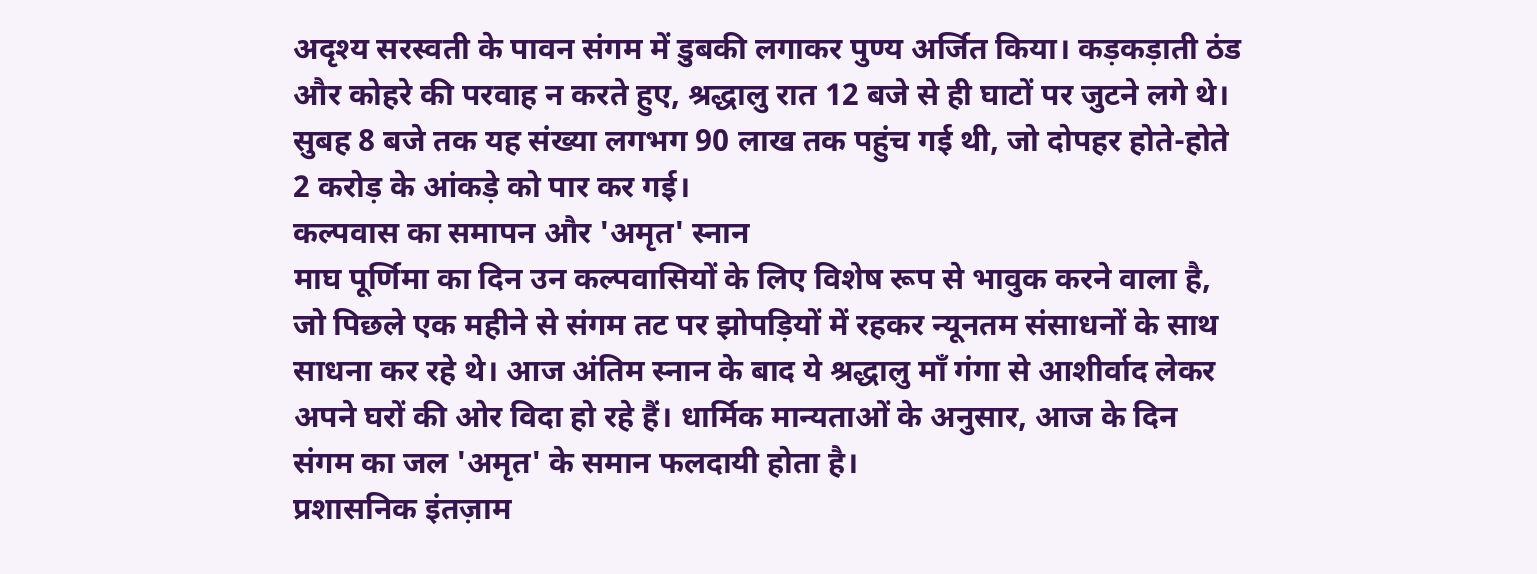अदृश्य सरस्वती के पावन संगम में डुबकी लगाकर पुण्य अर्जित किया। कड़कड़ाती ठंड और कोहरे की परवाह न करते हुए, श्रद्धालु रात 12 बजे से ही घाटों पर जुटने लगे थे। सुबह 8 बजे तक यह संख्या लगभग 90 लाख तक पहुंच गई थी, जो दोपहर होते-होते 2 करोड़ के आंकड़े को पार कर गई।
कल्पवास का समापन और 'अमृत' स्नान
माघ पूर्णिमा का दिन उन कल्पवासियों के लिए विशेष रूप से भावुक करने वाला है, जो पिछले एक महीने से संगम तट पर झोपड़ियों में रहकर न्यूनतम संसाधनों के साथ साधना कर रहे थे। आज अंतिम स्नान के बाद ये श्रद्धालु माँ गंगा से आशीर्वाद लेकर अपने घरों की ओर विदा हो रहे हैं। धार्मिक मान्यताओं के अनुसार, आज के दिन संगम का जल 'अमृत' के समान फलदायी होता है।
प्रशासनिक इंतज़ाम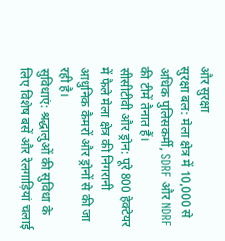और सुरक्षा
सुरक्षा बल: मेला क्षेत्र में 10,000 से अधिक पुलिसकर्मी, SDRF और NDRF की टीमें तैनात हैं।
सीसीटीवी और ड्रोन: पूरे 800 हेक्टेयर में फैले मेला क्षेत्र की निगरानी आधुनिक कैमरों और ड्रोनों से की जा रही है।
सुविधाएं: श्रद्धालुओं की सुविधा के लिए विशेष बसें और रेलगाड़ियां चलाई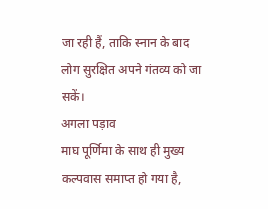जा रही हैं, ताकि स्नान के बाद लोग सुरक्षित अपने गंतव्य को जा सकें।
अगला पड़ाव
माघ पूर्णिमा के साथ ही मुख्य कल्पवास समाप्त हो गया है,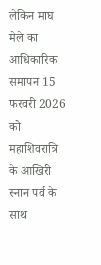लेकिन माघ मेले का आधिकारिक समापन 15 फरवरी 2026 को महाशिवरात्रि के आखिरी स्नान पर्व के साथ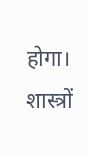होगा।
शास्त्रों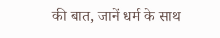की बात, जानें धर्म के साथ